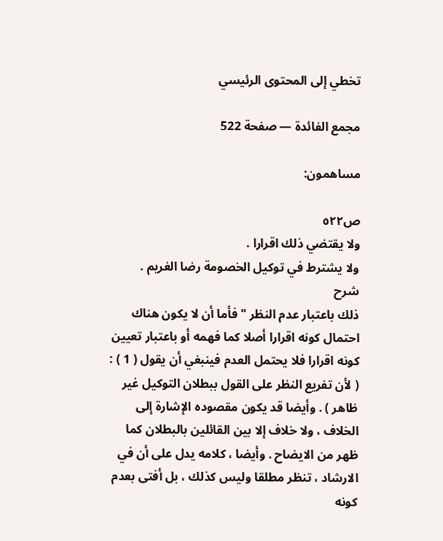تخطي إلى المحتوى الرئيسي

مجمع الفائدة — صفحة 522

مساهمون:

ص٥٢٢
ولا يقتضي ذلك اقرارا .
ولا يشترط في توكيل الخصومة رضا الغريم .
شرح
ذلك باعتبار عدم النظر " فأما أن لا يكون هناك احتمال كونه اقرارا أصلا كما فهمه أو باعتبار تعيين كونه اقرارا فلا يحتمل العدم فينبغي أن يقول ( 1 ) : ( لأن تفريع النظر على القول ببطلان التوكيل غير ظاهر ) . وأيضا قد يكون مقصوده الإشارة إلى الخلاف ، ولا خلاف إلا بين القائلين بالبطلان كما ظهر من الايضاح . وأيضا ، كلامه يدل على أن في الارشاد ، تنظر مطلقا وليس كذلك ، بل أفتى بعدم كونه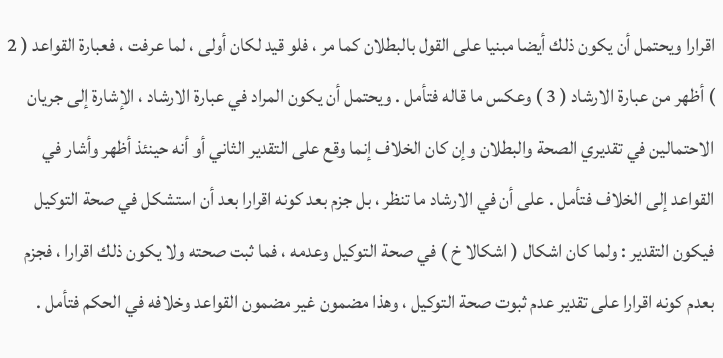اقرارا ويحتمل أن يكون ذلك أيضا مبنيا على القول بالبطلان كما مر ، فلو قيد لكان أولى ، لما عرفت ، فعبارة القواعد ( 2 ) أظهر من عبارة الارشاد ( 3 ) وعكس ما قاله فتأمل . ويحتمل أن يكون المراد في عبارة الارشاد ، الإشارة إلى جريان الاحتمالين في تقديري الصحة والبطلان وإن كان الخلاف إنما وقع على التقدير الثاني أو أنه حينئذ أظهر وأشار في القواعد إلى الخلاف فتأمل . على أن في الارشاد ما تنظر ، بل جزم بعد كونه اقرارا بعد أن استشكل في صحة التوكيل فيكون التقدير : ولما كان اشكال ( اشكالا خ ) في صحة التوكيل وعدمه ، فما ثبت صحته ولا يكون ذلك اقرارا ، فجزم بعدم كونه اقرارا على تقدير عدم ثبوت صحة التوكيل ، وهذا مضمون غير مضمون القواعد وخلافه في الحكم فتأمل .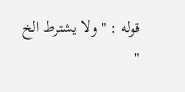قوله : " ولا يشترط الخ "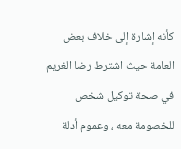كأنه إشارة إلى خلاف بعض العامة حيث اشترط رضا الغريم في صحة توكيل شخص للخصومة معه ، وعموم أدلة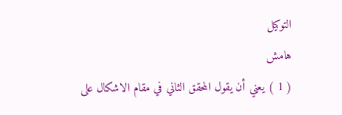التوكيل
هامش
( 1 ) يعني أن يقول المحقق الثاني في مقام الاشكال على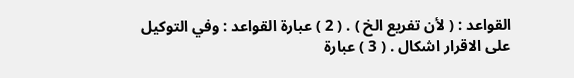القواعد : ( لأن تفريع الخ ) . ( 2 ) عبارة القواعد : وفي التوكيل على الاقرار اشكال . ( 3 ) عبارة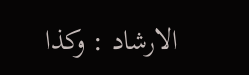الارشاد : وكذا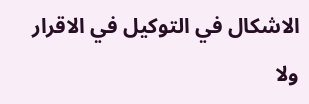الاشكال في التوكيل في الاقرار ولا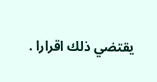يقتضي ذلك اقرارا .